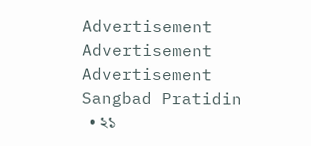Advertisement
Advertisement
Advertisement
Sangbad Pratidin
  • ২১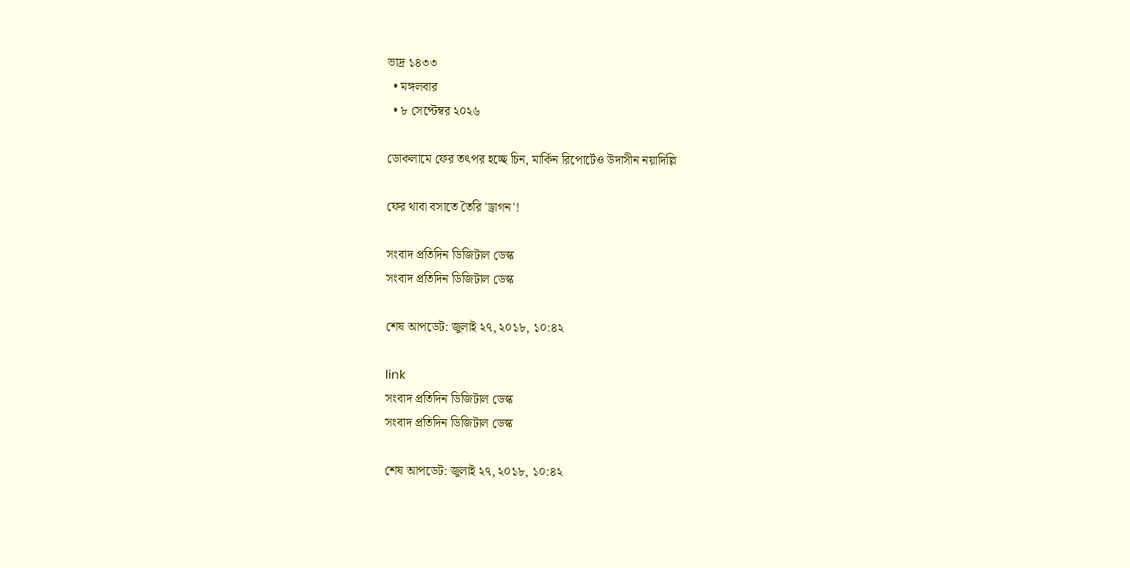ভাদ্র ১৪৩৩
  • মঙ্গলবার
  • ৮ সেপ্টেম্বর ২০২৬

ডোকলামে ফের তৎপর হচ্ছে চিন, মার্কিন রিপোর্টেও উদাসীন নয়াদিল্লি

ফের থাবা বসাতে তৈরি 'ড্রাগন'!

সংবাদ প্রতিদিন ডিজিটাল ডেস্ক
সংবাদ প্রতিদিন ডিজিটাল ডেস্ক

শেষ আপডেট: জুলাই ২৭, ২০১৮, ১০:৪২

link
সংবাদ প্রতিদিন ডিজিটাল ডেস্ক
সংবাদ প্রতিদিন ডিজিটাল ডেস্ক

শেষ আপডেট: জুলাই ২৭, ২০১৮, ১০:৪২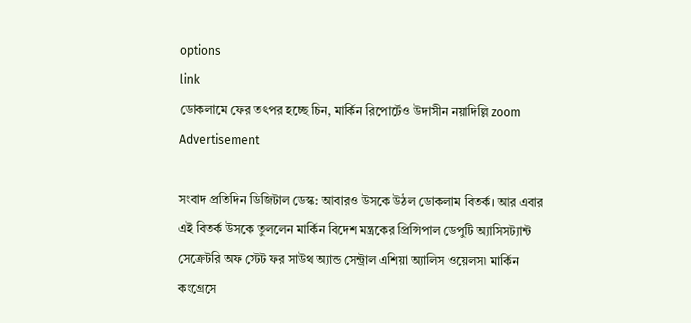options
link
ডোকলামে ফের তৎপর হচ্ছে চিন, মার্কিন রিপোর্টেও উদাসীন নয়াদিল্লি zoom
Advertisement

সংবাদ প্রতিদিন ডিজিটাল ডেস্ক: আবারও উসকে উঠল ডোকলাম বিতর্ক। আর এবার এই বিতর্ক উসকে তুললেন মার্কিন বিদেশ মন্ত্রকের প্রিন্সিপাল ডেপুটি অ্যাসিসট্যান্ট সেক্রেটরি অফ স্টেট ফর সাউথ অ্যান্ড সেন্ট্রাল এশিয়া অ্যালিস ওয়েলস৷ মার্কিন কংগ্রেসে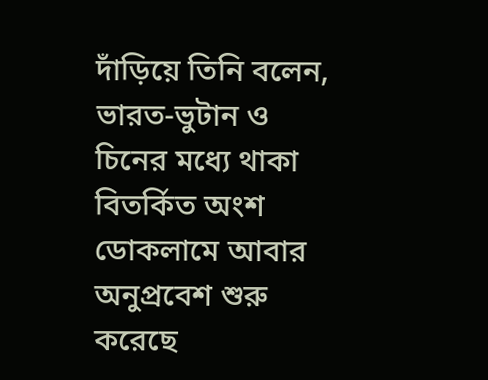দাঁড়িয়ে তিনি বলেন, ভারত-ভুটান ও চিনের মধ্যে থাকা বিতর্কিত অংশ ডোকলামে আবার অনুপ্রবেশ শুরু করেছে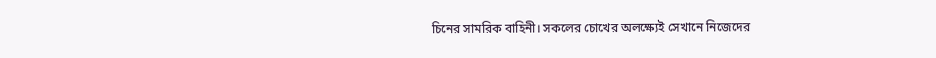চিনের সামরিক বাহিনী। সকলের চোখের অলক্ষ্যেই সেখানে নিজেদের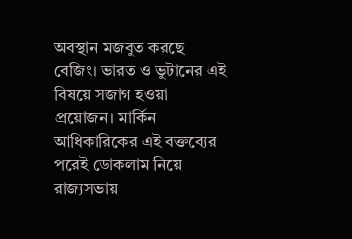অবস্থান মজবুত করছে বেজিং। ভারত ও ভুটানের এই বিষয়ে সজাগ হওয়া প্রয়োজন। মার্কিন আধিকারিকের এই বক্তব্যের পরেই ডোকলাম নিয়ে রাজ্যসভায়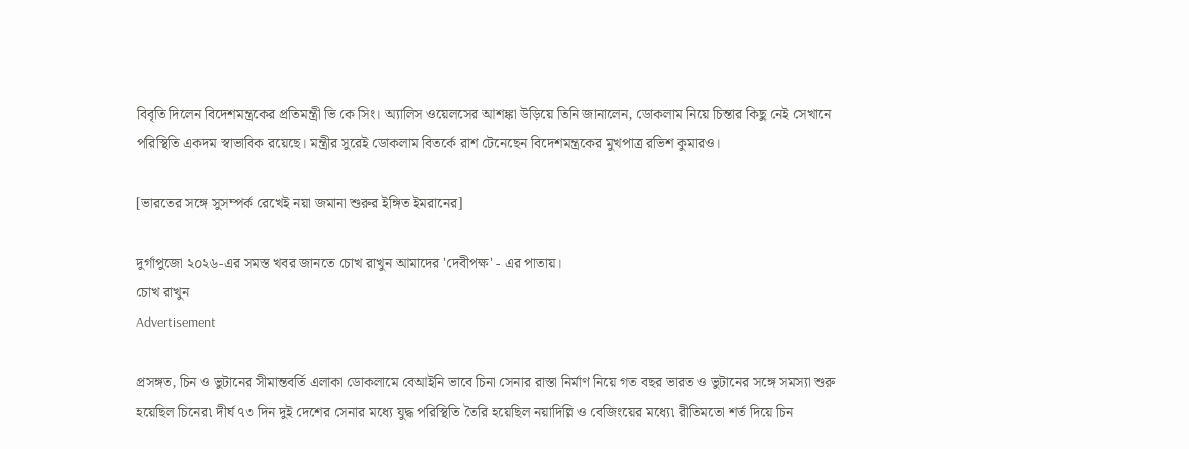বিবৃতি দিলেন বিদেশমন্ত্রকের প্রতিমন্ত্রী ভি কে সিং। অ্যালিস ওয়েলসের আশঙ্কা উড়িয়ে তিনি জানালেন, ডোকলাম নিয়ে চিন্তার কিছু নেই সেখানে পরিস্থিতি একদম স্বাভাবিক রয়েছে। মন্ত্রীর সুরেই ডোকলাম বিতর্কে রাশ টেনেছেন বিদেশমন্ত্রকের মুখপাত্র রভিশ কুমারও।

[ভারতের সঙ্গে সুসম্পর্ক রেখেই নয়া জমানা শুরুর ইঙ্গিত ইমরানের]

দুর্গাপুজো ২০২৬-এর সমস্ত খবর জানতে চোখ রাখুন আমাদের 'দেবীপক্ষ' - এর পাতায়।
চোখ রাখুন
Advertisement

প্রসঙ্গত, চিন ও ভুটানের সীমান্তবর্তি এলাকা ডোকলামে বেআইনি ভাবে চিনা সেনার রাস্তা নির্মাণ নিয়ে গত বছর ভারত ও ভুটানের সঙ্গে সমস্যা শুরু হয়েছিল চিনের৷ দীর্ঘ ৭৩ দিন দুই দেশের সেনার মধ্যে যুদ্ধ পরিস্থিতি তৈরি হয়েছিল নয়াদিল্লি ও বেজিংয়ের মধ্যে৷ রীতিমতো শর্ত দিয়ে চিন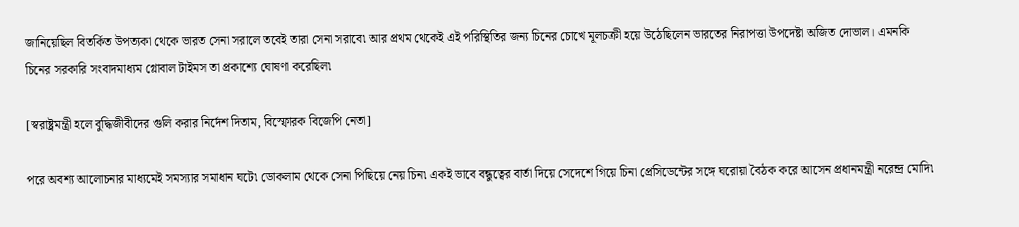জানিয়েছিল বিতর্কিত উপত্যকা থেকে ভারত সেনা সরালে তবেই তারা সেনা সরাবে৷ আর প্রথম থেকেই এই পরিস্থিতির জন্য চিনের চোখে মূলচক্রী হয়ে উঠেছিলেন ভারতের নিরাপত্তা উপদেষ্টা অজিত দোভাল। এমনকি চিনের সরকারি সংবাদমাধ্যম গ্লোবাল টাইমস তা প্রকাশ্যে ঘোষণা করেছিল৷

[স্বরাষ্ট্রমন্ত্রী হলে বুদ্ধিজীবীদের গুলি করার নির্দেশ দিতাম, বিস্ফোরক বিজেপি নেতা]

পরে অবশ্য আলোচনার মাধ্যমেই সমস্যার সমাধান ঘটে৷ ডোকলাম থেকে সেনা পিছিয়ে নেয় চিন৷ একই ভাবে বন্ধুত্বের বার্তা দিয়ে সেদেশে গিয়ে চিনা প্রেসিডেন্টের সঙ্গে ঘরোয়া বৈঠক করে আসেন প্রধানমন্ত্রী নরেন্দ্র মোদি৷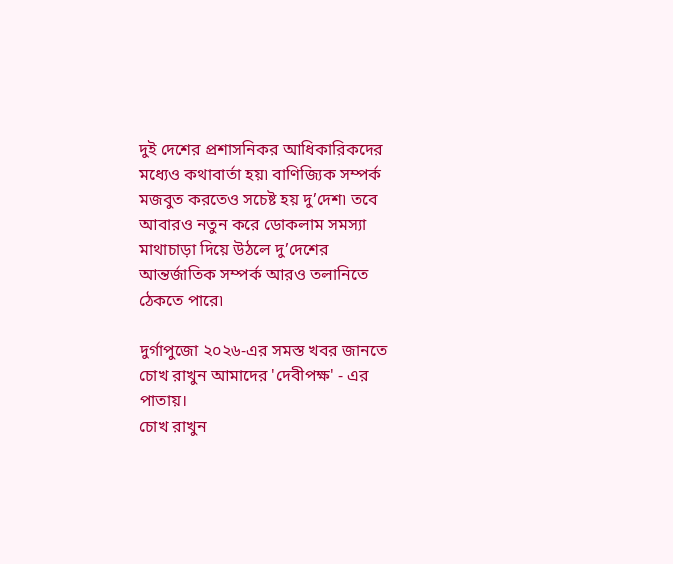দুই দেশের প্রশাসনিকর আধিকারিকদের মধ্যেও কথাবার্তা হয়৷ বাণিজ্যিক সম্পর্ক মজবুত করতেও সচেষ্ট হয় দু’দেশ৷ তবে আবারও নতুন করে ডোকলাম সমস্যা মাথাচাড়া দিয়ে উঠলে দু’দেশের আন্তর্জাতিক সম্পর্ক আরও তলানিতে ঠেকতে পারে৷

দুর্গাপুজো ২০২৬-এর সমস্ত খবর জানতে চোখ রাখুন আমাদের 'দেবীপক্ষ' - এর পাতায়।
চোখ রাখুন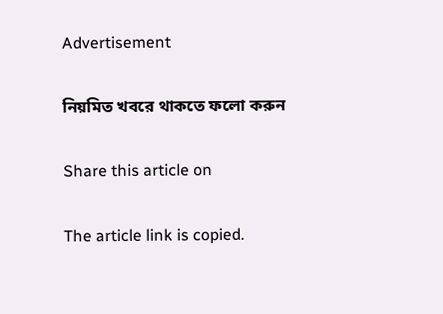Advertisement

নিয়মিত খবরে থাকতে ফলো করুন

Share this article on

The article link is copied.